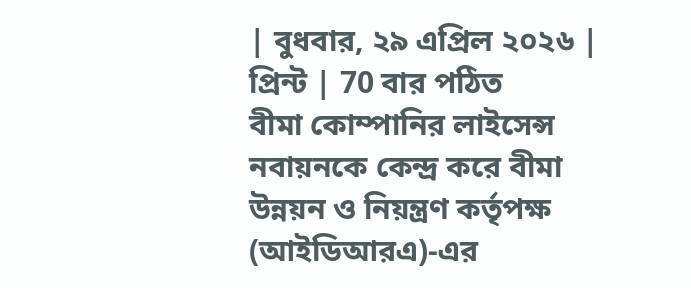| বুধবার, ২৯ এপ্রিল ২০২৬ | প্রিন্ট | 70 বার পঠিত
বীমা কোম্পানির লাইসেন্স নবায়নকে কেন্দ্র করে বীমা উন্নয়ন ও নিয়ন্ত্রণ কর্তৃপক্ষ (আইডিআরএ)-এর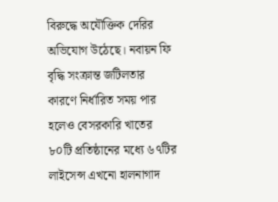বিরুদ্ধে অযৌক্তিক দেরির অভিযোগ উঠেছে। নবায়ন ফি বৃদ্ধি সংক্রান্ত জটিলতার কারণে নির্ধারিত সময় পার হলেও বেসরকারি খাতের ৮০টি প্রতিষ্ঠানের মধ্যে ৬৭টির লাইসেন্স এখনো হালনাগাদ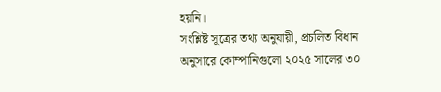হয়নি।
সংশ্লিষ্ট সূত্রের তথ্য অনুযায়ী, প্রচলিত বিধান অনুসারে কোম্পানিগুলো ২০২৫ সালের ৩০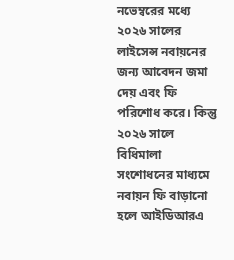নভেম্বরের মধ্যে ২০২৬ সালের লাইসেন্স নবায়নের জন্য আবেদন জমা দেয় এবং ফি পরিশোধ করে। কিন্তু ২০২৬ সালে বিধিমালা সংশোধনের মাধ্যমে নবায়ন ফি বাড়ানো হলে আইডিআরএ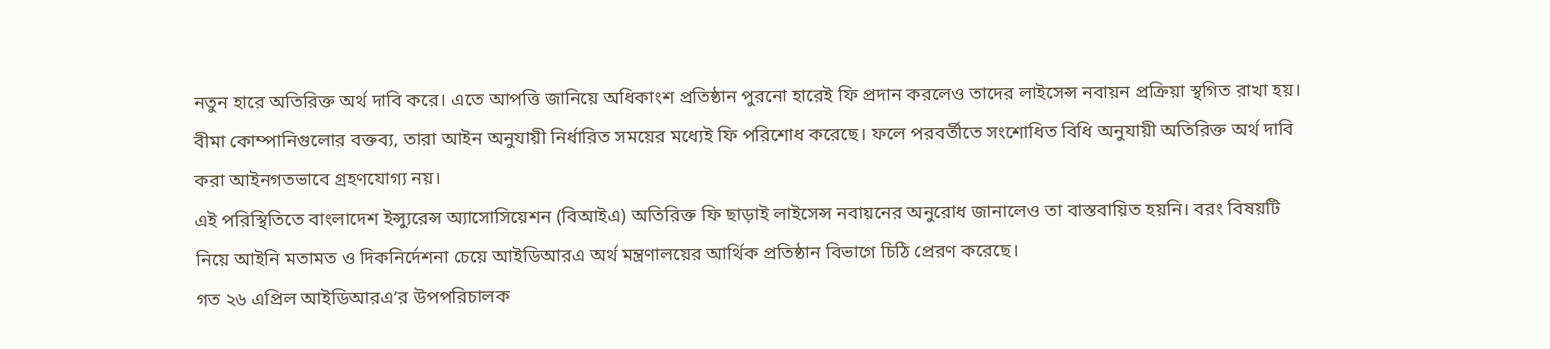নতুন হারে অতিরিক্ত অর্থ দাবি করে। এতে আপত্তি জানিয়ে অধিকাংশ প্রতিষ্ঠান পুরনো হারেই ফি প্রদান করলেও তাদের লাইসেন্স নবায়ন প্রক্রিয়া স্থগিত রাখা হয়।
বীমা কোম্পানিগুলোর বক্তব্য, তারা আইন অনুযায়ী নির্ধারিত সময়ের মধ্যেই ফি পরিশোধ করেছে। ফলে পরবর্তীতে সংশোধিত বিধি অনুযায়ী অতিরিক্ত অর্থ দাবি করা আইনগতভাবে গ্রহণযোগ্য নয়।
এই পরিস্থিতিতে বাংলাদেশ ইন্স্যুরেন্স অ্যাসোসিয়েশন (বিআইএ) অতিরিক্ত ফি ছাড়াই লাইসেন্স নবায়নের অনুরোধ জানালেও তা বাস্তবায়িত হয়নি। বরং বিষয়টি নিয়ে আইনি মতামত ও দিকনির্দেশনা চেয়ে আইডিআরএ অর্থ মন্ত্রণালয়ের আর্থিক প্রতিষ্ঠান বিভাগে চিঠি প্রেরণ করেছে।
গত ২৬ এপ্রিল আইডিআরএ’র উপপরিচালক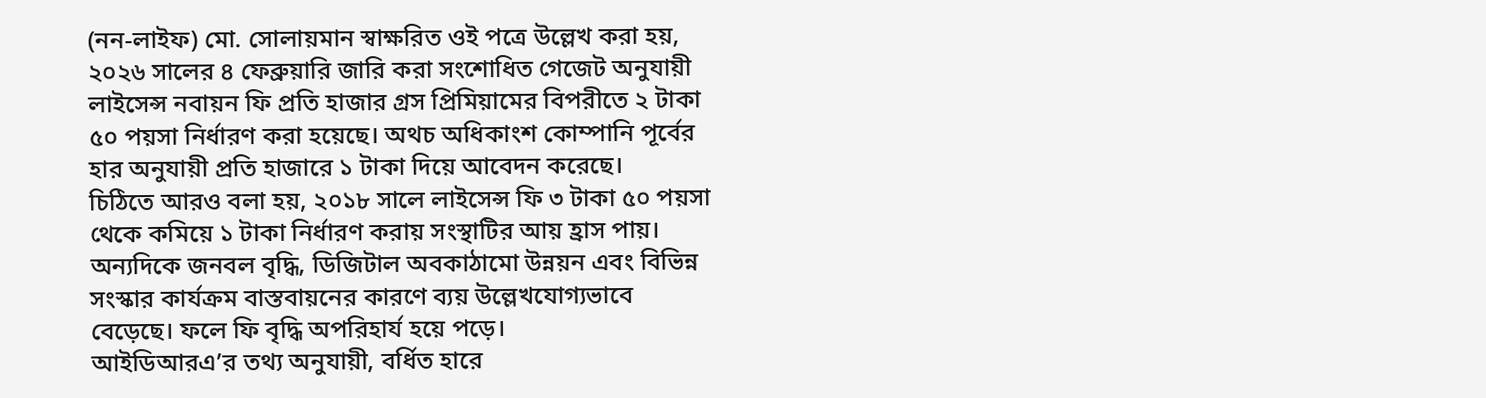(নন-লাইফ) মো. সোলায়মান স্বাক্ষরিত ওই পত্রে উল্লেখ করা হয়, ২০২৬ সালের ৪ ফেব্রুয়ারি জারি করা সংশোধিত গেজেট অনুযায়ী লাইসেন্স নবায়ন ফি প্রতি হাজার গ্রস প্রিমিয়ামের বিপরীতে ২ টাকা ৫০ পয়সা নির্ধারণ করা হয়েছে। অথচ অধিকাংশ কোম্পানি পূর্বের হার অনুযায়ী প্রতি হাজারে ১ টাকা দিয়ে আবেদন করেছে।
চিঠিতে আরও বলা হয়, ২০১৮ সালে লাইসেন্স ফি ৩ টাকা ৫০ পয়সা থেকে কমিয়ে ১ টাকা নির্ধারণ করায় সংস্থাটির আয় হ্রাস পায়। অন্যদিকে জনবল বৃদ্ধি, ডিজিটাল অবকাঠামো উন্নয়ন এবং বিভিন্ন সংস্কার কার্যক্রম বাস্তবায়নের কারণে ব্যয় উল্লেখযোগ্যভাবে বেড়েছে। ফলে ফি বৃদ্ধি অপরিহার্য হয়ে পড়ে।
আইডিআরএ’র তথ্য অনুযায়ী, বর্ধিত হারে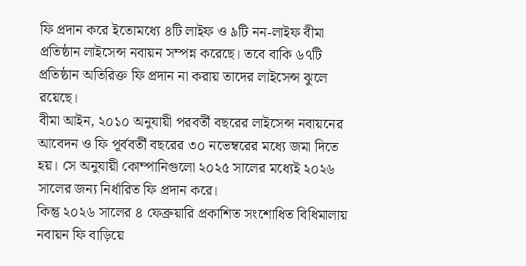ফি প্রদান করে ইতোমধ্যে ৪টি লাইফ ও ৯টি নন-লাইফ বীমা প্রতিষ্ঠান লাইসেন্স নবায়ন সম্পন্ন করেছে। তবে বাকি ৬৭টি প্রতিষ্ঠান অতিরিক্ত ফি প্রদান না করায় তাদের লাইসেন্স ঝুলে রয়েছে।
বীমা আইন, ২০১০ অনুযায়ী পরবর্তী বছরের লাইসেন্স নবায়নের আবেদন ও ফি পূর্ববর্তী বছরের ৩০ নভেম্বরের মধ্যে জমা দিতে হয়। সে অনুযায়ী কোম্পানিগুলো ২০২৫ সালের মধ্যেই ২০২৬ সালের জন্য নির্ধারিত ফি প্রদান করে।
কিন্তু ২০২৬ সালের ৪ ফেব্রুয়ারি প্রকাশিত সংশোধিত বিধিমালায় নবায়ন ফি বাড়িয়ে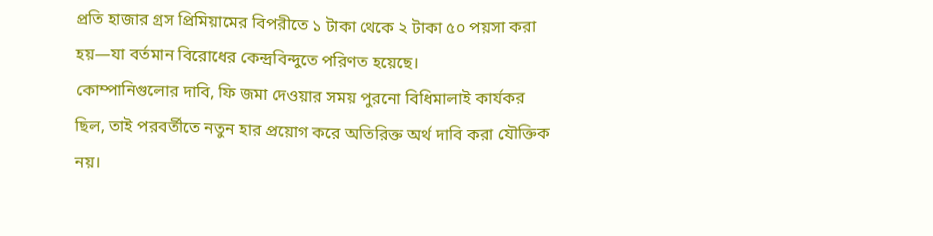প্রতি হাজার গ্রস প্রিমিয়ামের বিপরীতে ১ টাকা থেকে ২ টাকা ৫০ পয়সা করা হয়—যা বর্তমান বিরোধের কেন্দ্রবিন্দুতে পরিণত হয়েছে।
কোম্পানিগুলোর দাবি, ফি জমা দেওয়ার সময় পুরনো বিধিমালাই কার্যকর ছিল, তাই পরবর্তীতে নতুন হার প্রয়োগ করে অতিরিক্ত অর্থ দাবি করা যৌক্তিক নয়।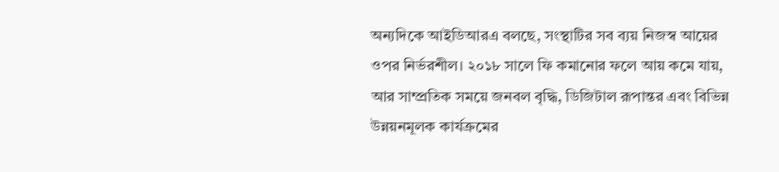অন্যদিকে আইডিআরএ বলছে, সংস্থাটির সব ব্যয় নিজস্ব আয়ের ওপর নির্ভরশীল। ২০১৮ সালে ফি কমানোর ফলে আয় কমে যায়, আর সাম্প্রতিক সময়ে জনবল বৃদ্ধি, ডিজিটাল রূপান্তর এবং বিভিন্ন উন্নয়নমূলক কার্যক্রমের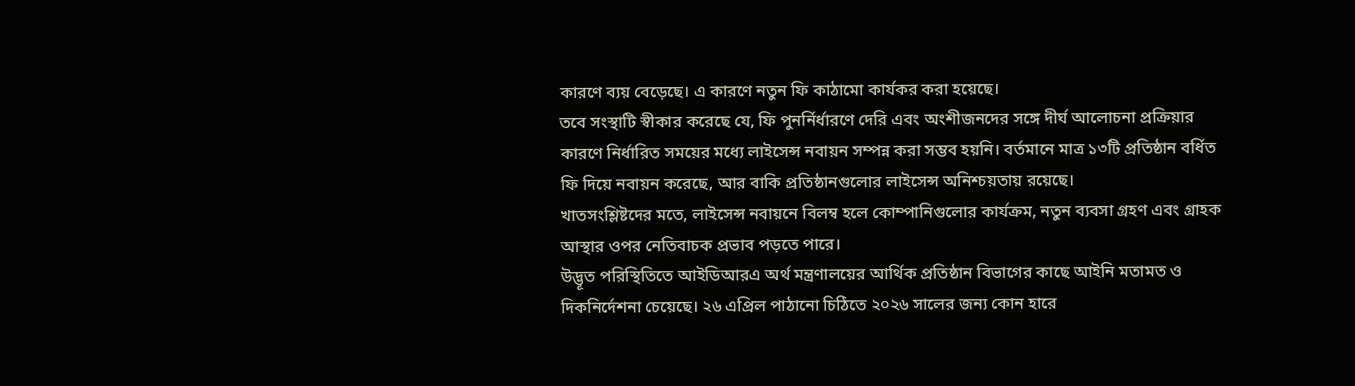কারণে ব্যয় বেড়েছে। এ কারণে নতুন ফি কাঠামো কার্যকর করা হয়েছে।
তবে সংস্থাটি স্বীকার করেছে যে, ফি পুনর্নির্ধারণে দেরি এবং অংশীজনদের সঙ্গে দীর্ঘ আলোচনা প্রক্রিয়ার কারণে নির্ধারিত সময়ের মধ্যে লাইসেন্স নবায়ন সম্পন্ন করা সম্ভব হয়নি। বর্তমানে মাত্র ১৩টি প্রতিষ্ঠান বর্ধিত ফি দিয়ে নবায়ন করেছে, আর বাকি প্রতিষ্ঠানগুলোর লাইসেন্স অনিশ্চয়তায় রয়েছে।
খাতসংশ্লিষ্টদের মতে, লাইসেন্স নবায়নে বিলম্ব হলে কোম্পানিগুলোর কার্যক্রম, নতুন ব্যবসা গ্রহণ এবং গ্রাহক আস্থার ওপর নেতিবাচক প্রভাব পড়তে পারে।
উদ্ভূত পরিস্থিতিতে আইডিআরএ অর্থ মন্ত্রণালয়ের আর্থিক প্রতিষ্ঠান বিভাগের কাছে আইনি মতামত ও দিকনির্দেশনা চেয়েছে। ২৬ এপ্রিল পাঠানো চিঠিতে ২০২৬ সালের জন্য কোন হারে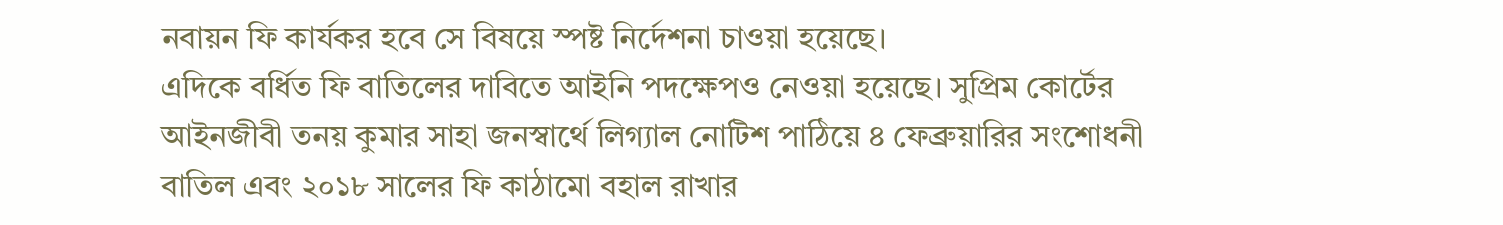নবায়ন ফি কার্যকর হবে সে বিষয়ে স্পষ্ট নির্দেশনা চাওয়া হয়েছে।
এদিকে বর্ধিত ফি বাতিলের দাবিতে আইনি পদক্ষেপও নেওয়া হয়েছে। সুপ্রিম কোর্টের আইনজীবী তনয় কুমার সাহা জনস্বার্থে লিগ্যাল নোটিশ পাঠিয়ে ৪ ফেব্রুয়ারির সংশোধনী বাতিল এবং ২০১৮ সালের ফি কাঠামো বহাল রাখার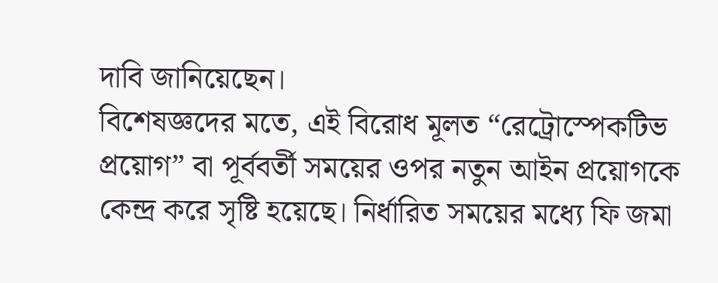দাবি জানিয়েছেন।
বিশেষজ্ঞদের মতে, এই বিরোধ মূলত “রেট্রোস্পেকটিভ প্রয়োগ” বা পূর্ববর্তী সময়ের ওপর নতুন আইন প্রয়োগকে কেন্দ্র করে সৃষ্টি হয়েছে। নির্ধারিত সময়ের মধ্যে ফি জমা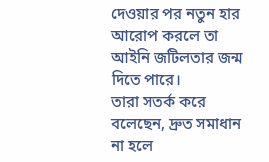দেওয়ার পর নতুন হার আরোপ করলে তা আইনি জটিলতার জন্ম দিতে পারে।
তারা সতর্ক করে বলেছেন, দ্রুত সমাধান না হলে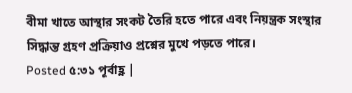বীমা খাতে আস্থার সংকট তৈরি হতে পারে এবং নিয়ন্ত্রক সংস্থার সিদ্ধান্ত গ্রহণ প্রক্রিয়াও প্রশ্নের মুখে পড়তে পারে।
Posted ৫:৩১ পূর্বাহ্ণ |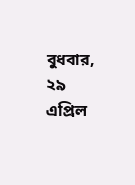বুধবার, ২৯ এপ্রিল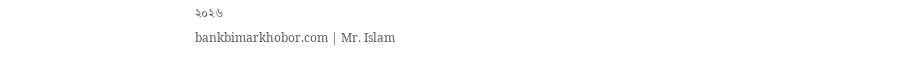২০২৬
bankbimarkhobor.com | Mr. Islam